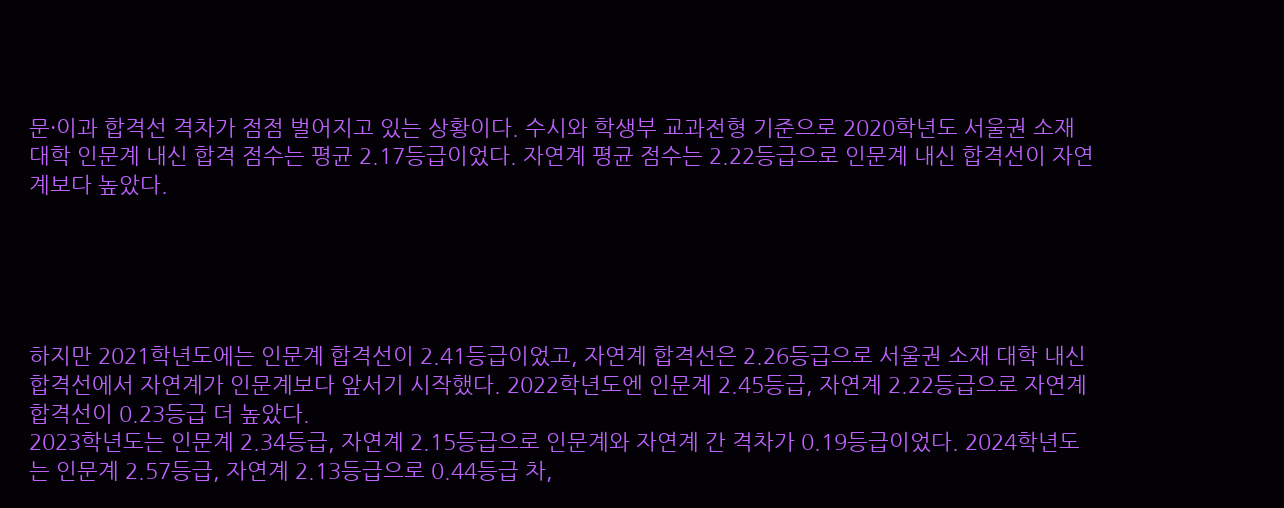문·이과 합격선 격차가 점점 벌어지고 있는 상황이다. 수시와 학생부 교과전형 기준으로 2020학년도 서울권 소재 대학 인문계 내신 합격 점수는 평균 2.17등급이었다. 자연계 평균 점수는 2.22등급으로 인문계 내신 합격선이 자연계보다 높았다.





하지만 2021학년도에는 인문계 합격선이 2.41등급이었고, 자연계 합격선은 2.26등급으로 서울권 소재 대학 내신 합격선에서 자연계가 인문계보다 앞서기 시작했다. 2022학년도엔 인문계 2.45등급, 자연계 2.22등급으로 자연계 합격선이 0.23등급 더 높았다.
2023학년도는 인문계 2.34등급, 자연계 2.15등급으로 인문계와 자연계 간 격차가 0.19등급이었다. 2024학년도는 인문계 2.57등급, 자연계 2.13등급으로 0.44등급 차,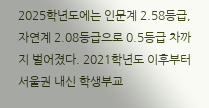2025학년도에는 인문계 2.58등급, 자연계 2.08등급으로 0.5등급 차까지 벌어졌다. 2021학년도 이후부터 서울권 내신 학생부교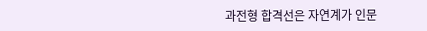과전형 합격선은 자연계가 인문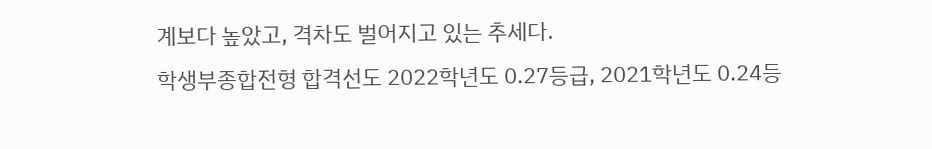계보다 높았고, 격차도 벌어지고 있는 추세다.
학생부종합전형 합격선도 2022학년도 0.27등급, 2021학년도 0.24등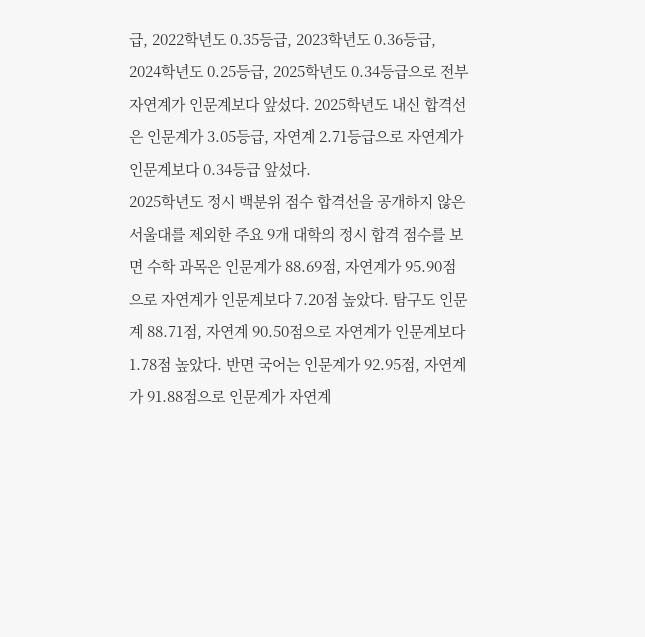급, 2022학년도 0.35등급, 2023학년도 0.36등급, 2024학년도 0.25등급, 2025학년도 0.34등급으로 전부 자연계가 인문계보다 앞섰다. 2025학년도 내신 합격선은 인문계가 3.05등급, 자연계 2.71등급으로 자연계가 인문계보다 0.34등급 앞섰다.
2025학년도 정시 백분위 점수 합격선을 공개하지 않은 서울대를 제외한 주요 9개 대학의 정시 합격 점수를 보면 수학 과목은 인문계가 88.69점, 자연계가 95.90점으로 자연계가 인문계보다 7.20점 높았다. 탐구도 인문계 88.71점, 자연계 90.50점으로 자연계가 인문계보다 1.78점 높았다. 반면 국어는 인문계가 92.95점, 자연계가 91.88점으로 인문계가 자연계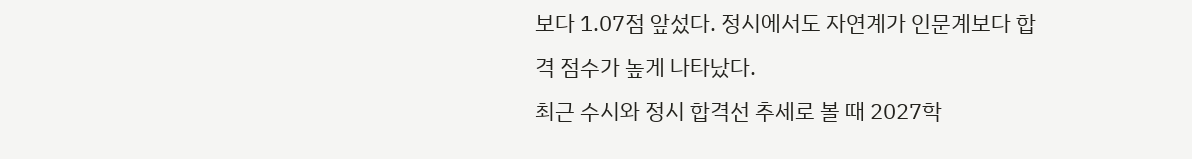보다 1.07점 앞섰다. 정시에서도 자연계가 인문계보다 합격 점수가 높게 나타났다.
최근 수시와 정시 합격선 추세로 볼 때 2027학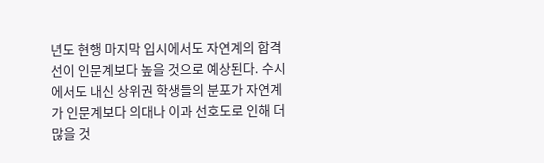년도 현행 마지막 입시에서도 자연계의 합격선이 인문계보다 높을 것으로 예상된다. 수시에서도 내신 상위권 학생들의 분포가 자연계가 인문계보다 의대나 이과 선호도로 인해 더 많을 것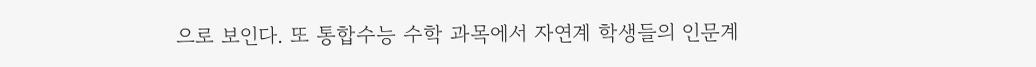으로 보인다. 또 통합수능 수학 과목에서 자연계 학생들의 인문계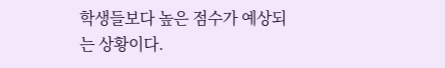학생들보다 높은 점수가 예상되는 상황이다.